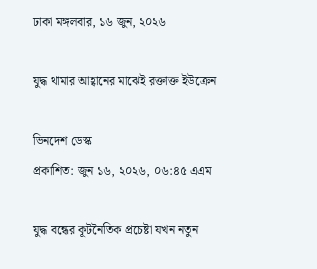ঢাকা মঙ্গলবার, ১৬ জুন, ২০২৬

যুদ্ধ থামার আহ্বানের মাঝেই রক্তাক্ত ইউক্রেন

ভিনদেশ ডেস্ক
প্রকাশিত: জুন ১৬, ২০২৬, ০৬:৪৫ এএম

যুদ্ধ বন্ধের কূটনৈতিক প্রচেষ্টা যখন নতুন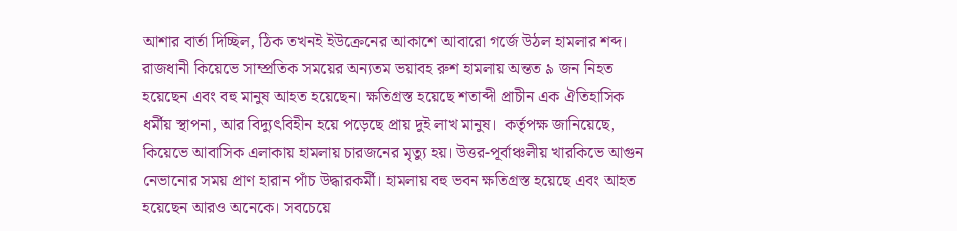আশার বার্তা দিচ্ছিল, ঠিক তখনই ইউক্রেনের আকাশে আবারো গর্জে উঠল হামলার শব্দ। রাজধানী কিয়েভে সাম্প্রতিক সময়ের অন্যতম ভয়াবহ রুশ হামলায় অন্তত ৯ জন নিহত হয়েছেন এবং বহু মানুষ আহত হয়েছেন। ক্ষতিগ্রস্ত হয়েছে শতাব্দী প্রাচীন এক ঐতিহাসিক ধর্মীয় স্থাপনা, আর বিদ্যুৎবিহীন হয়ে পড়েছে প্রায় দুই লাখ মানুষ।  কর্তৃপক্ষ জানিয়েছে, কিয়েভে আবাসিক এলাকায় হামলায় চারজনের মৃত্যু হয়। উত্তর-পূর্বাঞ্চলীয় খারকিভে আগুন নেভানোর সময় প্রাণ হারান পাঁচ উদ্ধারকর্মী। হামলায় বহু ভবন ক্ষতিগ্রস্ত হয়েছে এবং আহত হয়েছেন আরও অনেকে। সবচেয়ে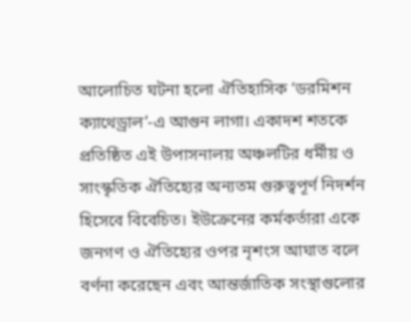আলোচিত ঘটনা হলো ঐতিহাসিক ‘ডরমিশন ক্যাথেড্রাল’-এ আগুন লাগা। একাদশ শতকে প্রতিষ্ঠিত এই উপাসনালয় অঞ্চলটির ধর্মীয় ও সাংস্কৃতিক ঐতিহ্যের অন্যতম গুরুত্বপূর্ণ নিদর্শন হিসেবে বিবেচিত। ইউক্রেনের কর্মকর্তারা একে জনগণ ও ঐতিহ্যের ওপর নৃশংস আঘাত বলে বর্ণনা করেছেন এবং আন্তর্জাতিক সংস্থাগুলোর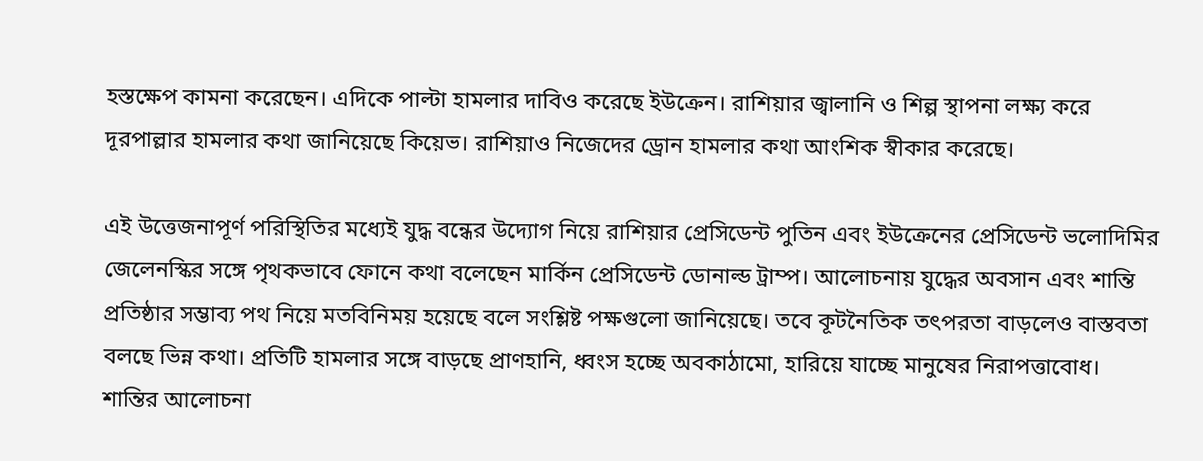হস্তক্ষেপ কামনা করেছেন। এদিকে পাল্টা হামলার দাবিও করেছে ইউক্রেন। রাশিয়ার জ্বালানি ও শিল্প স্থাপনা লক্ষ্য করে দূরপাল্লার হামলার কথা জানিয়েছে কিয়েভ। রাশিয়াও নিজেদের ড্রোন হামলার কথা আংশিক স্বীকার করেছে।

এই উত্তেজনাপূর্ণ পরিস্থিতির মধ্যেই যুদ্ধ বন্ধের উদ্যোগ নিয়ে রাশিয়ার প্রেসিডেন্ট পুতিন এবং ইউক্রেনের প্রেসিডেন্ট ভলোদিমির জেলেনস্কির সঙ্গে পৃথকভাবে ফোনে কথা বলেছেন মার্কিন প্রেসিডেন্ট ডোনাল্ড ট্রাম্প। আলোচনায় যুদ্ধের অবসান এবং শান্তি প্রতিষ্ঠার সম্ভাব্য পথ নিয়ে মতবিনিময় হয়েছে বলে সংশ্লিষ্ট পক্ষগুলো জানিয়েছে। তবে কূটনৈতিক তৎপরতা বাড়লেও বাস্তবতা বলছে ভিন্ন কথা। প্রতিটি হামলার সঙ্গে বাড়ছে প্রাণহানি, ধ্বংস হচ্ছে অবকাঠামো, হারিয়ে যাচ্ছে মানুষের নিরাপত্তাবোধ। শান্তির আলোচনা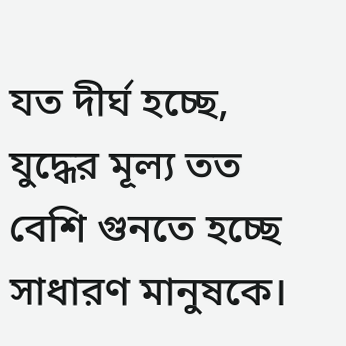যত দীর্ঘ হচ্ছে, যুদ্ধের মূল্য তত বেশি গুনতে হচ্ছে সাধারণ মানুষকে।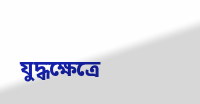যুদ্ধক্ষেত্রে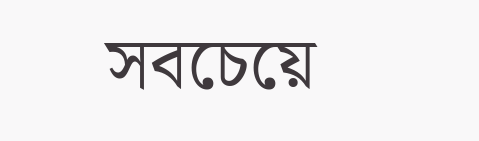সবচেয়ে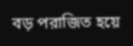বড় পরাজিত হয়ে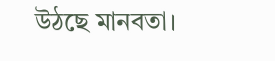উঠছে মানবতা।